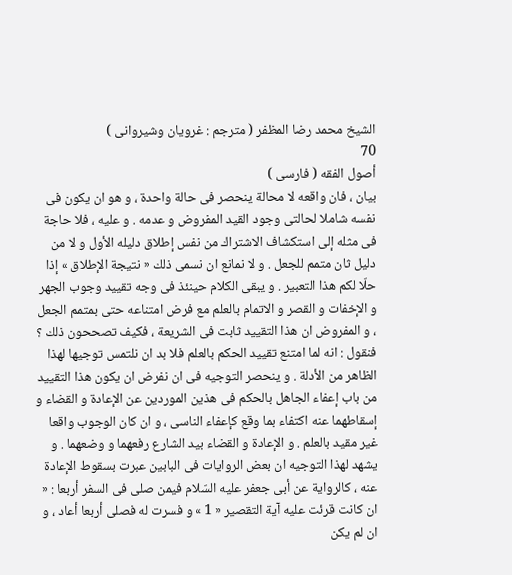الشيخ محمد رضا المظفر ( مترجم : غرويان وشيروانى )
70
أصول الفقه ( فارسى )
بيان ، فان واقعه لا محالة ينحصر فى حالة واحدة ، و هو ان يكون فى نفسه شاملا لحالتى وجود القيد المفروض و عدمه . و عليه ، فلا حاجة فى مثله إلى استكشاف الاشتراك من نفس إطلاق دليله الأول و لا من دليل ثان متمم للجعل . و لا نمانع ان نسمى ذلك « نتيجة الإطلاق » إذا حلّا لكم هذا التعبير . و يبقى الكلام حينئذ فى وجه تقييد وجوب الجهر و الإخفات و القصر و الاتمام بالعلم مع فرض امتناعه حتى بمتمم الجعل ، و المفروض ان هذا التقييد ثابت فى الشريعة ، فكيف تصححون ذلك ؟ فنقول : انه لما امتنع تقييد الحكم بالعلم فلا بد ان نلتمس توجيها لهذا الظاهر من الأدلة . و ينحصر التوجيه فى ان نفرض ان يكون هذا التقييد من باب إعفاء الجاهل بالحكم فى هذين الموردين عن الإعادة و القضاء و إسقاطهما عنه اكتفاء بما وقع كإعفاء الناسى ، و ان كان الوجوب واقعا غير مقيد بالعلم . و الإعادة و القضاء بيد الشارع رفعهما و وضعهما . و يشهد لهذا التوجيه ان بعض الروايات فى البابين عبرت بسقوط الإعادة عنه ، كالرواية عن أبى جعفر عليه السّلام فيمن صلى فى السفر أربعا : « ان كانت قرئت عليه آية التقصير « 1 » و فسرت له فصلى أربعا أعاد ، و ان لم يكن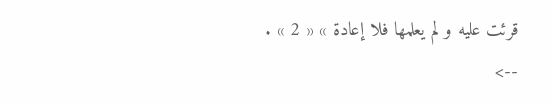قرئت عليه و لم يعلمها فلا إعادة » « 2 » .
-->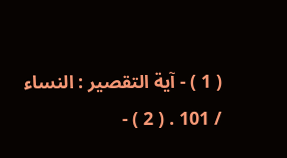( 1 ) - آية التقصير : النساء / 101 . ( 2 ) -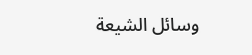وسائل الشيعة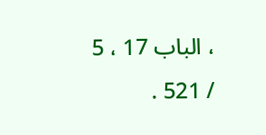، الباب 17 ، 5 / 521 .